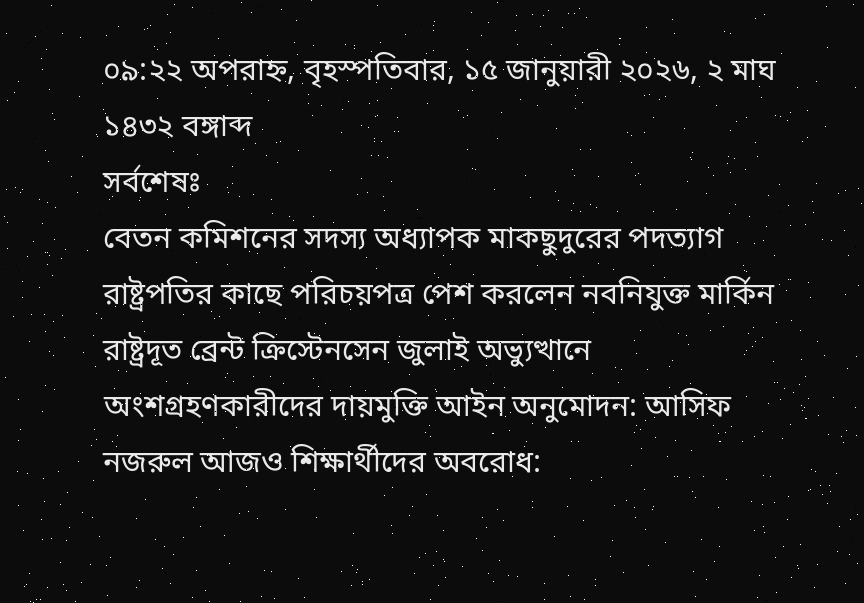০৯:২২ অপরাহ্ন, বৃহস্পতিবার, ১৫ জানুয়ারী ২০২৬, ২ মাঘ ১৪৩২ বঙ্গাব্দ
সর্বশেষঃ
বেতন কমিশনের সদস্য অধ্যাপক মাকছুদুরের পদত্যাগ রাষ্ট্রপতির কাছে পরিচয়পত্র পেশ করলেন নবনিযুক্ত মার্কিন রাষ্ট্রদূত ব্রেন্ট ক্রিস্টেনসেন জুলাই অভ্যুত্থানে অংশগ্রহণকারীদের দায়মুক্তি আইন অনুমোদন: আসিফ নজরুল আজও শিক্ষার্থীদের অবরোধ: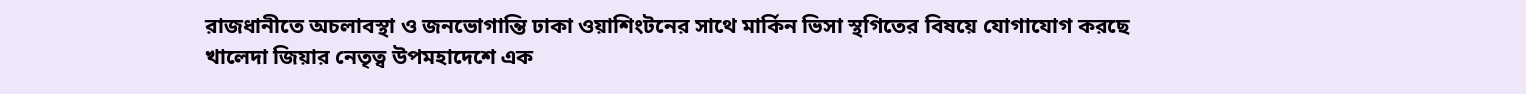রাজধানীতে অচলাবস্থা ও জনভোগান্তি ঢাকা ওয়াশিংটনের সাথে মার্কিন ভিসা স্থগিতের বিষয়ে যোগাযোগ করছে খালেদা জিয়ার নেতৃত্ব উপমহাদেশে এক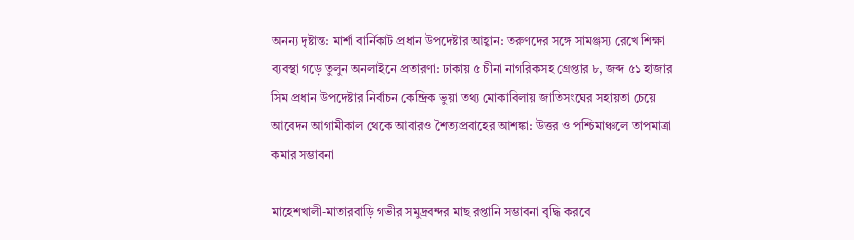অনন্য দৃষ্টান্ত: মার্শা বার্নিকাট প্রধান উপদেষ্টার আহ্বান: তরুণদের সঙ্গে সামঞ্জস্য রেখে শিক্ষা ব্যবস্থা গড়ে তুলুন অনলাইনে প্রতারণা: ঢাকায় ৫ চীনা নাগরিকসহ গ্রেপ্তার ৮, জব্দ ৫১ হাজার সিম প্রধান উপদেষ্টার নির্বাচন কেন্দ্রিক ভুয়া তথ্য মোকাবিলায় জাতিসংঘের সহায়তা চেয়ে আবেদন আগামীকাল থেকে আবারও শৈত্যপ্রবাহের আশঙ্কা: উত্তর ও পশ্চিমাঞ্চলে তাপমাত্রা কমার সম্ভাবনা

মাহেশখালী-মাতারবাড়ি গভীর সমুদ্রবন্দর মাছ রপ্তানি সম্ভাবনা বৃদ্ধি করবে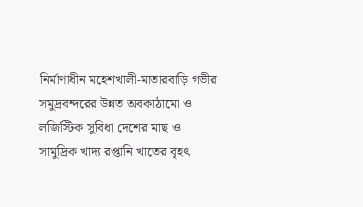নির্মাণাধীন মহেশখালী-মাতারবাড়ি গভীর সমুদ্রবন্দরের উন্নত অবকাঠামো ও লজিস্টিক সুবিধা দেশের মাছ ও সামুদ্রিক খাদ্য রপ্তানি খাতের বৃহৎ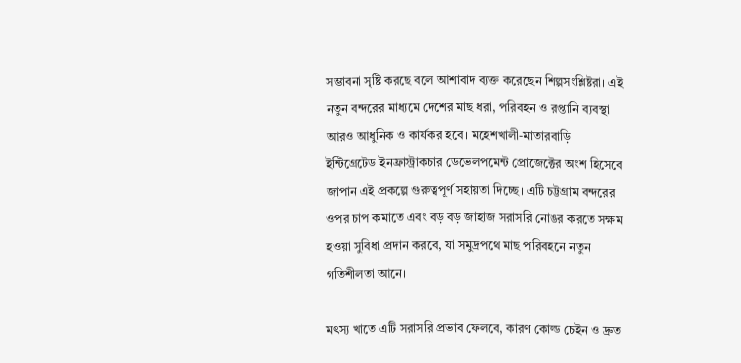সম্ভাবনা সৃষ্টি করছে বলে আশাবাদ ব্যক্ত করেছেন শিল্পসংশ্লিষ্টরা। এই নতুন বন্দরের মাধ্যমে দেশের মাছ ধরা, পরিবহন ও রপ্তানি ব্যবস্থা আরও আধুনিক ও কার্যকর হবে। মহেশখালী-মাতারবাড়ি ইন্টিগ্রেটেড ইনফ্রাস্ট্রাকচার ডেভেলপমেন্ট প্রোজেক্টের অংশ হিসেবে জাপান এই প্রকল্পে গুরুত্বপূর্ণ সহায়তা দিচ্ছে। এটি চট্টগ্রাম বন্দরের ওপর চাপ কমাতে এবং বড় বড় জাহাজ সরাসরি নোঙর করতে সক্ষম হওয়া সুবিধা প্রদান করবে, যা সমুদ্রপথে মাছ পরিবহনে নতুন গতিশীলতা আনে।

মৎস্য খাতে এটি সরাসরি প্রভাব ফেলবে, কারণ কোল্ড চেইন ও দ্রুত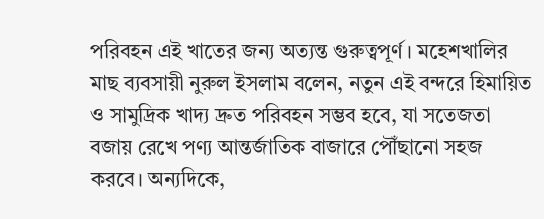পরিবহন এই খাতের জন্য অত্যন্ত গুরুত্বপূর্ণ। মহেশখালির মাছ ব্যবসায়ী নুরুল ইসলাম বলেন, নতুন এই বন্দরে হিমায়িত ও সামুদ্রিক খাদ্য দ্রুত পরিবহন সম্ভব হবে, যা সতেজতা বজায় রেখে পণ্য আন্তর্জাতিক বাজারে পৌঁছানো সহজ করবে। অন্যদিকে,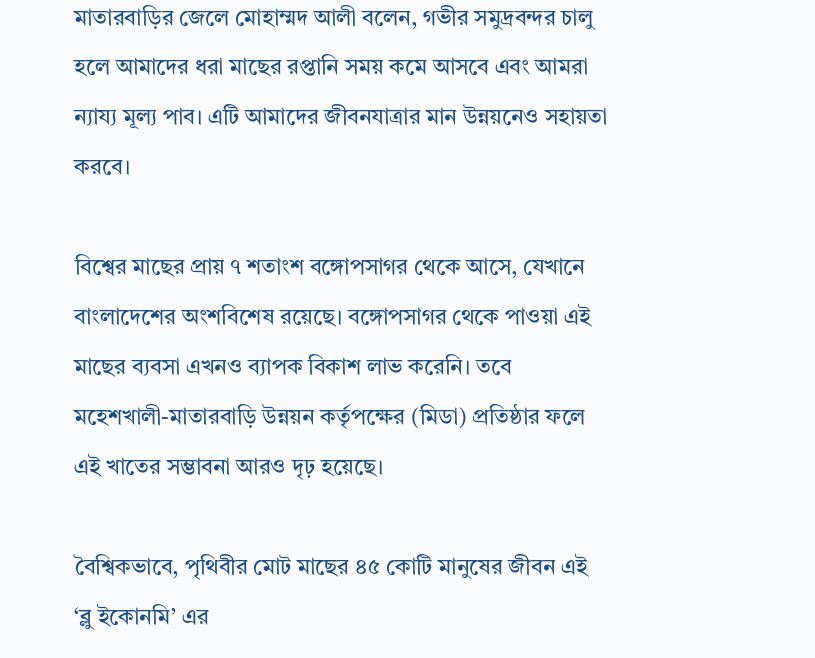মাতারবাড়ির জেলে মোহাম্মদ আলী বলেন, গভীর সমুদ্রবন্দর চালু হলে আমাদের ধরা মাছের রপ্তানি সময় কমে আসবে এবং আমরা ন্যায্য মূল্য পাব। এটি আমাদের জীবনযাত্রার মান উন্নয়নেও সহায়তা করবে।

বিশ্বের মাছের প্রায় ৭ শতাংশ বঙ্গোপসাগর থেকে আসে, যেখানে বাংলাদেশের অংশবিশেষ রয়েছে। বঙ্গোপসাগর থেকে পাওয়া এই মাছের ব্যবসা এখনও ব্যাপক বিকাশ লাভ করেনি। তবে মহেশখালী-মাতারবাড়ি উন্নয়ন কর্তৃপক্ষের (মিডা) প্রতিষ্ঠার ফলে এই খাতের সম্ভাবনা আরও দৃঢ় হয়েছে।

বৈশ্বিকভাবে, পৃথিবীর মোট মাছের ৪৫ কোটি মানুষের জীবন এই ‘ব্লু ইকোনমি’ এর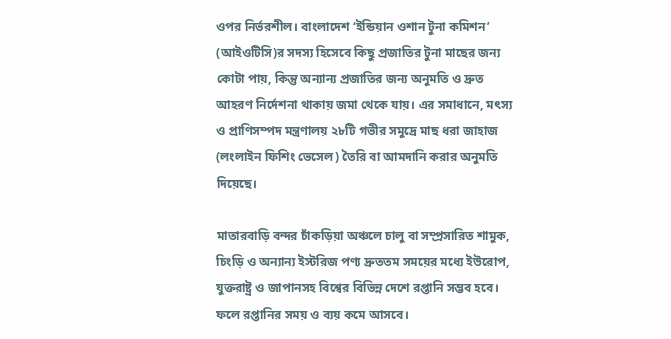ওপর নির্ভরশীল। বাংলাদেশ ‘ইন্ডিয়ান ওশান টুনা কমিশন’ (আইওটিসি)র সদস্য হিসেবে কিছু প্রজাতির টুনা মাছের জন্য কোটা পায়, কিন্তু অন্যান্য প্রজাতির জন্য অনুমতি ও দ্রুত আহরণ নির্দেশনা থাকায় জমা থেকে যায়। এর সমাধানে, মৎস্য ও প্রাণিসম্পদ মন্ত্রণালয় ২৮টি গভীর সমুদ্রে মাছ ধরা জাহাজ (লংলাইন ফিশিং ভেসেল) তৈরি বা আমদানি করার অনুমতি দিয়েছে।

মাতারবাড়ি বন্দর চাঁকড়িয়া অঞ্চলে চালু বা সম্প্রসারিত শামুক, চিংড়ি ও অন্যান্য ইস্টরিজ পণ্য দ্রুততম সময়ের মধ্যে ইউরোপ, যুক্তরাষ্ট্র ও জাপানসহ বিশ্বের বিভিন্ন দেশে রপ্তানি সম্ভব হবে। ফলে রপ্তানির সময় ও ব্যয় কমে আসবে।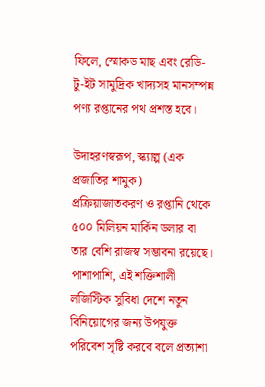ফিলে, স্মোকড মাছ এবং রেডি-টু-ইট সামুদ্রিক খাদ্যসহ মানসম্পন্ন পণ্য রপ্তানের পথ প্রশস্ত হবে।

উদাহরণস্বরূপ, স্ক্যাল্প (এক প্রজাতির শামুক) প্রক্রিয়াজাতকরণ ও রপ্তানি থেকে ৫০০ মিলিয়ন মার্কিন ডলার বা তার বেশি রাজস্ব সম্ভাবনা রয়েছে। পাশাপাশি, এই শক্তিশালী লজিস্টিক সুবিধা দেশে নতুন বিনিয়োগের জন্য উপযুক্ত পরিবেশ সৃষ্টি করবে বলে প্রত্যাশা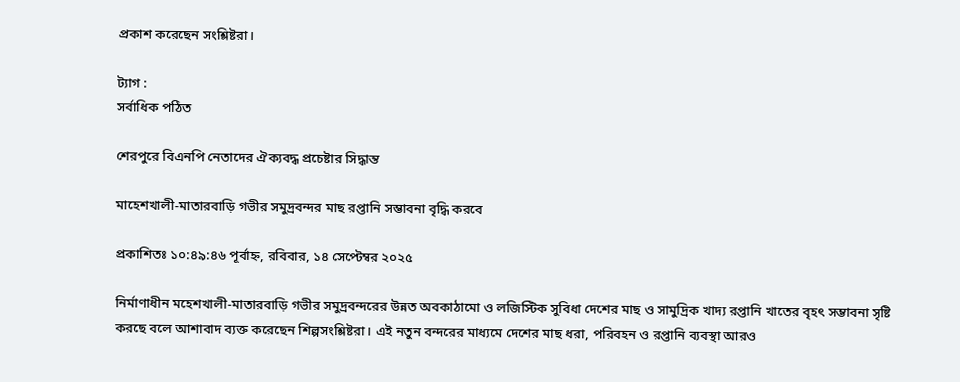প্রকাশ করেছেন সংশ্লিষ্টরা।

ট্যাগ :
সর্বাধিক পঠিত

শেরপুরে বিএনপি নেতাদের ঐক্যবদ্ধ প্রচেষ্টার সিদ্ধান্ত

মাহেশখালী-মাতারবাড়ি গভীর সমুদ্রবন্দর মাছ রপ্তানি সম্ভাবনা বৃদ্ধি করবে

প্রকাশিতঃ ১০:৪৯:৪৬ পূর্বাহ্ন, রবিবার, ১৪ সেপ্টেম্বর ২০২৫

নির্মাণাধীন মহেশখালী-মাতারবাড়ি গভীর সমুদ্রবন্দরের উন্নত অবকাঠামো ও লজিস্টিক সুবিধা দেশের মাছ ও সামুদ্রিক খাদ্য রপ্তানি খাতের বৃহৎ সম্ভাবনা সৃষ্টি করছে বলে আশাবাদ ব্যক্ত করেছেন শিল্পসংশ্লিষ্টরা। এই নতুন বন্দরের মাধ্যমে দেশের মাছ ধরা, পরিবহন ও রপ্তানি ব্যবস্থা আরও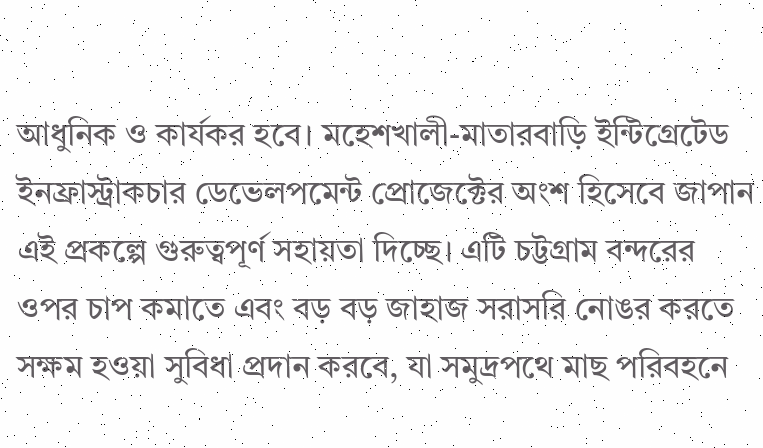আধুনিক ও কার্যকর হবে। মহেশখালী-মাতারবাড়ি ইন্টিগ্রেটেড ইনফ্রাস্ট্রাকচার ডেভেলপমেন্ট প্রোজেক্টের অংশ হিসেবে জাপান এই প্রকল্পে গুরুত্বপূর্ণ সহায়তা দিচ্ছে। এটি চট্টগ্রাম বন্দরের ওপর চাপ কমাতে এবং বড় বড় জাহাজ সরাসরি নোঙর করতে সক্ষম হওয়া সুবিধা প্রদান করবে, যা সমুদ্রপথে মাছ পরিবহনে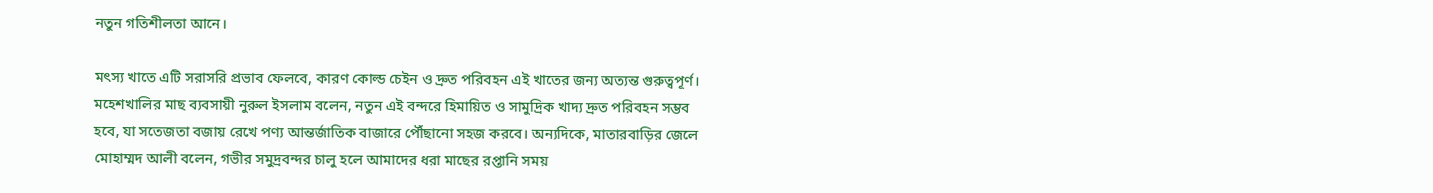নতুন গতিশীলতা আনে।

মৎস্য খাতে এটি সরাসরি প্রভাব ফেলবে, কারণ কোল্ড চেইন ও দ্রুত পরিবহন এই খাতের জন্য অত্যন্ত গুরুত্বপূর্ণ। মহেশখালির মাছ ব্যবসায়ী নুরুল ইসলাম বলেন, নতুন এই বন্দরে হিমায়িত ও সামুদ্রিক খাদ্য দ্রুত পরিবহন সম্ভব হবে, যা সতেজতা বজায় রেখে পণ্য আন্তর্জাতিক বাজারে পৌঁছানো সহজ করবে। অন্যদিকে, মাতারবাড়ির জেলে মোহাম্মদ আলী বলেন, গভীর সমুদ্রবন্দর চালু হলে আমাদের ধরা মাছের রপ্তানি সময়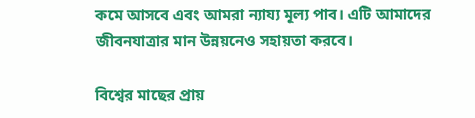কমে আসবে এবং আমরা ন্যায্য মূল্য পাব। এটি আমাদের জীবনযাত্রার মান উন্নয়নেও সহায়তা করবে।

বিশ্বের মাছের প্রায়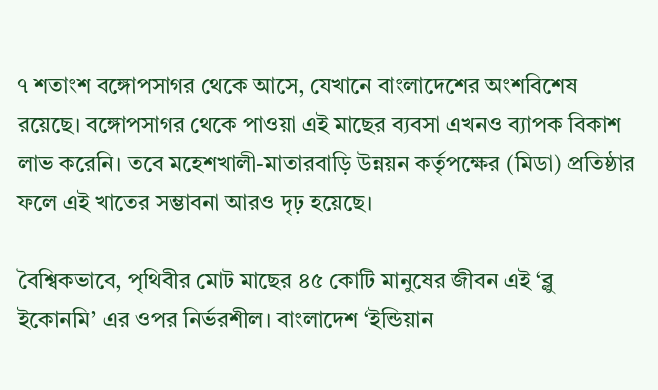৭ শতাংশ বঙ্গোপসাগর থেকে আসে, যেখানে বাংলাদেশের অংশবিশেষ রয়েছে। বঙ্গোপসাগর থেকে পাওয়া এই মাছের ব্যবসা এখনও ব্যাপক বিকাশ লাভ করেনি। তবে মহেশখালী-মাতারবাড়ি উন্নয়ন কর্তৃপক্ষের (মিডা) প্রতিষ্ঠার ফলে এই খাতের সম্ভাবনা আরও দৃঢ় হয়েছে।

বৈশ্বিকভাবে, পৃথিবীর মোট মাছের ৪৫ কোটি মানুষের জীবন এই ‘ব্লু ইকোনমি’ এর ওপর নির্ভরশীল। বাংলাদেশ ‘ইন্ডিয়ান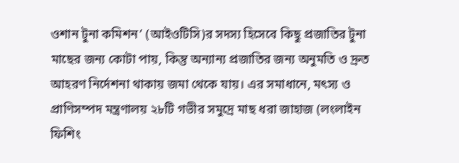ওশান টুনা কমিশন’ (আইওটিসি)র সদস্য হিসেবে কিছু প্রজাতির টুনা মাছের জন্য কোটা পায়, কিন্তু অন্যান্য প্রজাতির জন্য অনুমতি ও দ্রুত আহরণ নির্দেশনা থাকায় জমা থেকে যায়। এর সমাধানে, মৎস্য ও প্রাণিসম্পদ মন্ত্রণালয় ২৮টি গভীর সমুদ্রে মাছ ধরা জাহাজ (লংলাইন ফিশিং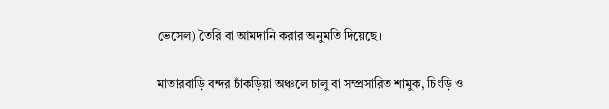ভেসেল) তৈরি বা আমদানি করার অনুমতি দিয়েছে।

মাতারবাড়ি বন্দর চাঁকড়িয়া অঞ্চলে চালু বা সম্প্রসারিত শামুক, চিংড়ি ও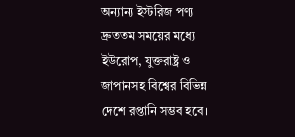অন্যান্য ইস্টরিজ পণ্য দ্রুততম সময়ের মধ্যে ইউরোপ, যুক্তরাষ্ট্র ও জাপানসহ বিশ্বের বিভিন্ন দেশে রপ্তানি সম্ভব হবে।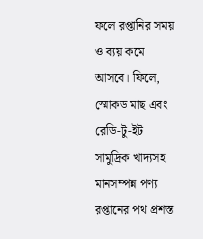ফলে রপ্তানির সময় ও ব্যয় কমে আসবে। ফিলে, স্মোকড মাছ এবং রেডি-টু-ইট সামুদ্রিক খাদ্যসহ মানসম্পন্ন পণ্য রপ্তানের পথ প্রশস্ত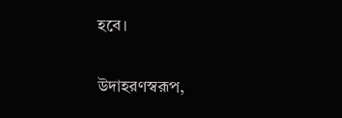হবে।

উদাহরণস্বরূপ,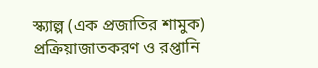স্ক্যাল্প (এক প্রজাতির শামুক) প্রক্রিয়াজাতকরণ ও রপ্তানি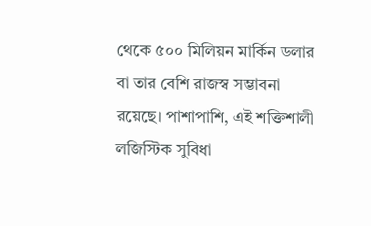থেকে ৫০০ মিলিয়ন মার্কিন ডলার বা তার বেশি রাজস্ব সম্ভাবনা রয়েছে। পাশাপাশি, এই শক্তিশালী লজিস্টিক সুবিধা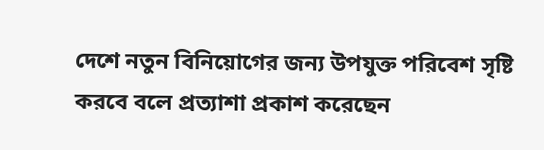দেশে নতুন বিনিয়োগের জন্য উপযুক্ত পরিবেশ সৃষ্টি করবে বলে প্রত্যাশা প্রকাশ করেছেন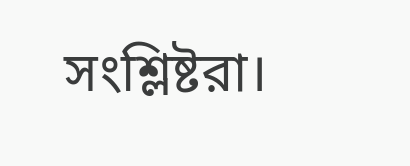সংশ্লিষ্টরা।